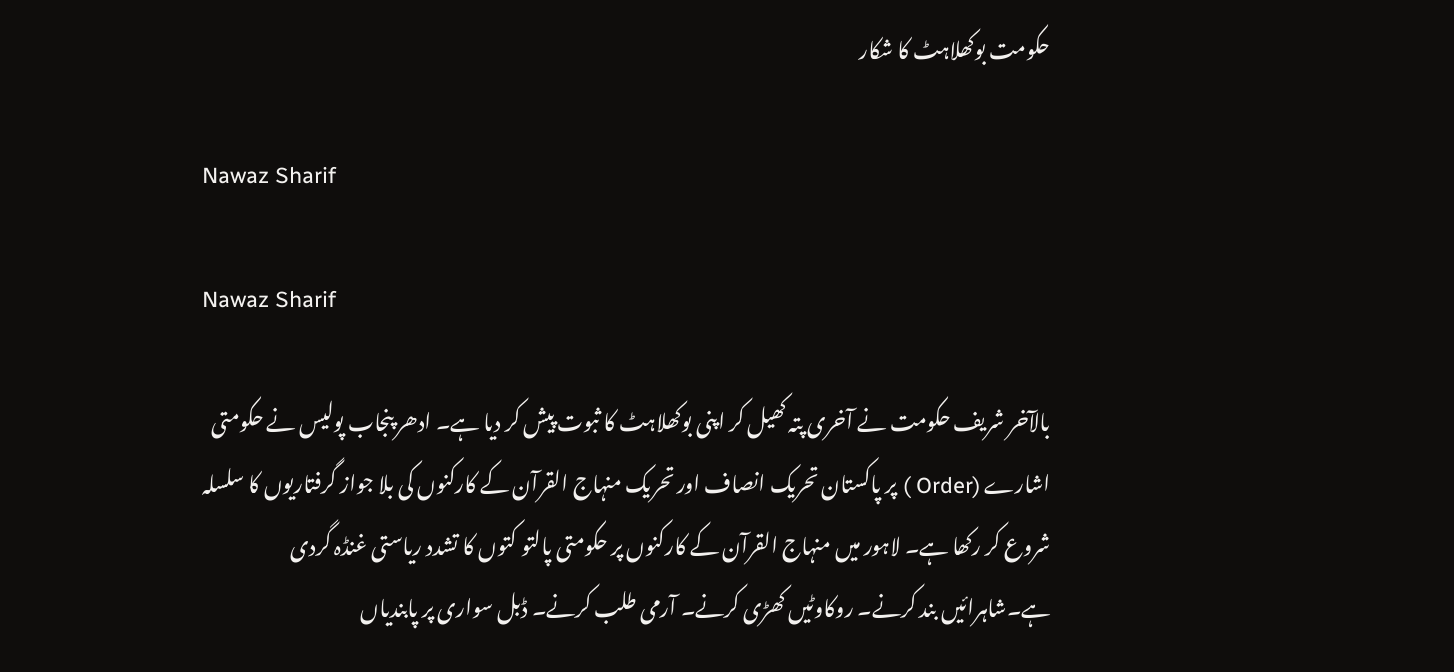حکومت بوکھلاہٹ کا شکار

Nawaz Sharif

Nawaz Sharif

بالآخر شریف حکومت نے آخری پتہ کھیل کر اپنی بوکھلاہٹ کا ثبوت پیش کر دیا ہے۔ ادھر پنجاب پولیس نے حکومتی اشارے (Order ) پر پاکستان تحریک انصاف اور تحریک منہاج القرآن کے کارکنوں کی بلا جواز گرفتاریوں کا سلسلہ شروع کر رکھا ہے۔ لاہور میں منہاج القرآن کے کارکنوں پر حکومتی پالتو کتوں کا تشدد ریاستی غنڈہ گردی ہے۔شاہرائیں بند کرنے۔ روکاوٹیں کھڑی کرنے۔ آرمی طلب کرنے۔ ڈبل سواری پر پابندیاں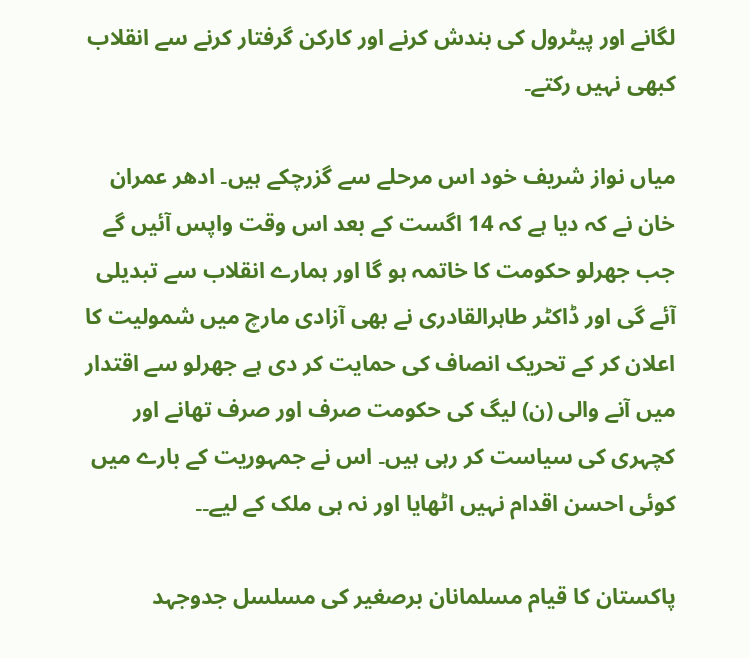لگانے اور پیٹرول کی بندش کرنے اور کارکن گرفتار کرنے سے انقلاب کبھی نہیں رکتے۔

میاں نواز شریف خود اس مرحلے سے گزرچکے ہیں۔ ادھر عمران خان نے کہ دیا ہے کہ 14 اگست کے بعد اس وقت واپس آئیں گے جب جھرلو حکومت کا خاتمہ ہو گا اور ہمارے انقلاب سے تبدیلی آئے گی اور ڈاکٹر طاہرالقادری نے بھی آزادی مارچ میں شمولیت کا اعلان کر کے تحریک انصاف کی حمایت کر دی ہے جھرلو سے اقتدار میں آنے والی (ن) لیگ کی حکومت صرف اور صرف تھانے اور کچہری کی سیاست کر رہی ہیں۔ اس نے جمہوریت کے بارے میں کوئی احسن اقدام نہیں اٹھایا اور نہ ہی ملک کے لیے۔۔

پاکستان کا قیام مسلمانان برصغیر کی مسلسل جدوجہد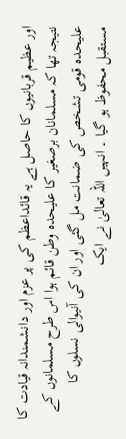اور عظیم قربانیوں کا حاصل ہے یہ قائداعظم کی پر عزم اور دانشمندانہ قیادت کا نتیجہ تھا کہ مسلمانان برصغیر کا علیحدہ وطن قائم ہوا اس طرح مسلمانوں کے علیحدہ قومی تشخص کی ضمانت مل گئی اور ان کی آنیوالی نسلوں کا مستقبل محفوظ ہو گیا ۔ انہیں اللہ تعالیٰ نے ایک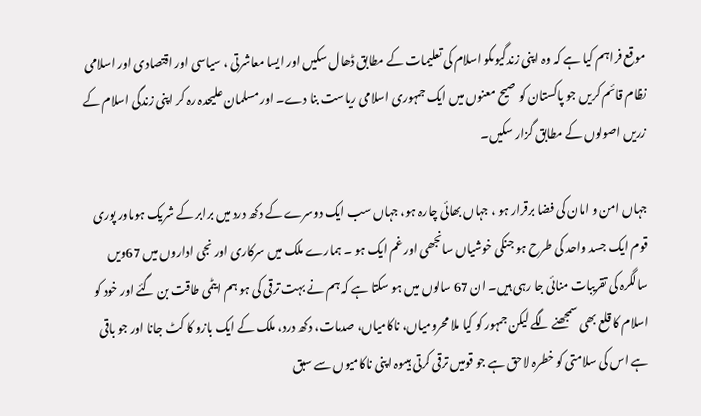موقع فراہم کیا ہے کہ وہ اپنی زندگیوںکو اسلام کی تعلیمات کے مطابق ڈھال سکیں اور ایسا معاشرتی ، سیاسی اور اقتصادی اور اسلامی نظام قائم کریں جو پاکستان کو صیح معنوں میں ایک جمہوری اسلامی ریاست بنا دے۔ اور مسلمان علیحدہ رہ کر اپنی زندگی اسلام کے زریں اصولوں کے مطابق گزار سکیں۔

جہاں امن و امان کی فضا برقرار ہو ، جہاں بھائی چارہ ہو، جہاں سب ایک دوسرے کے دکھ درد میں برابر کے شریک ہوںاور پوری قوم ایک جسد واحد کی طرح ہو جنکی خوشیاں سانجھی اور غم ایک ہو ۔ ہمارے ملک میں سرکاری اور نجی اداروں میں 67ویں سالگرہ کی تقریبات منائی جا رہی ہیں۔ ان 67 سالوں میں ہو سکتا ہے کہ ہم نے بہت ترقی کی ہو ہم ایٹمی طاقت بن گئے اور خود کو اسلام کا قلع بھی سمجھنے لگے لیکن جمہور کو کیا ملا محرومیاں، ناکامیاں، صدمات، دکھ درد، ملک کے ایک بازو کا کٹ جانا اور جو باقی ہے اس کی سلامتی کو خطرہ لاحق ہے جو قومیں ترقی کرتی ہیںوہ اپنی ناکامیوں سے سبق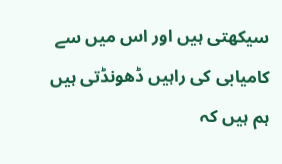سیکھتی ہیں اور اس میں سے کامیابی کی راہیں ڈھونڈتی ہیں ہم ہیں کہ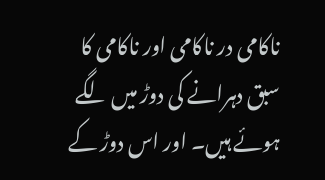ناکامی در ناکامی اور ناکامی کا سبق دہرانے کی دوڑ میں لگے ہوئے ہیں۔ اور اس دوڑ کے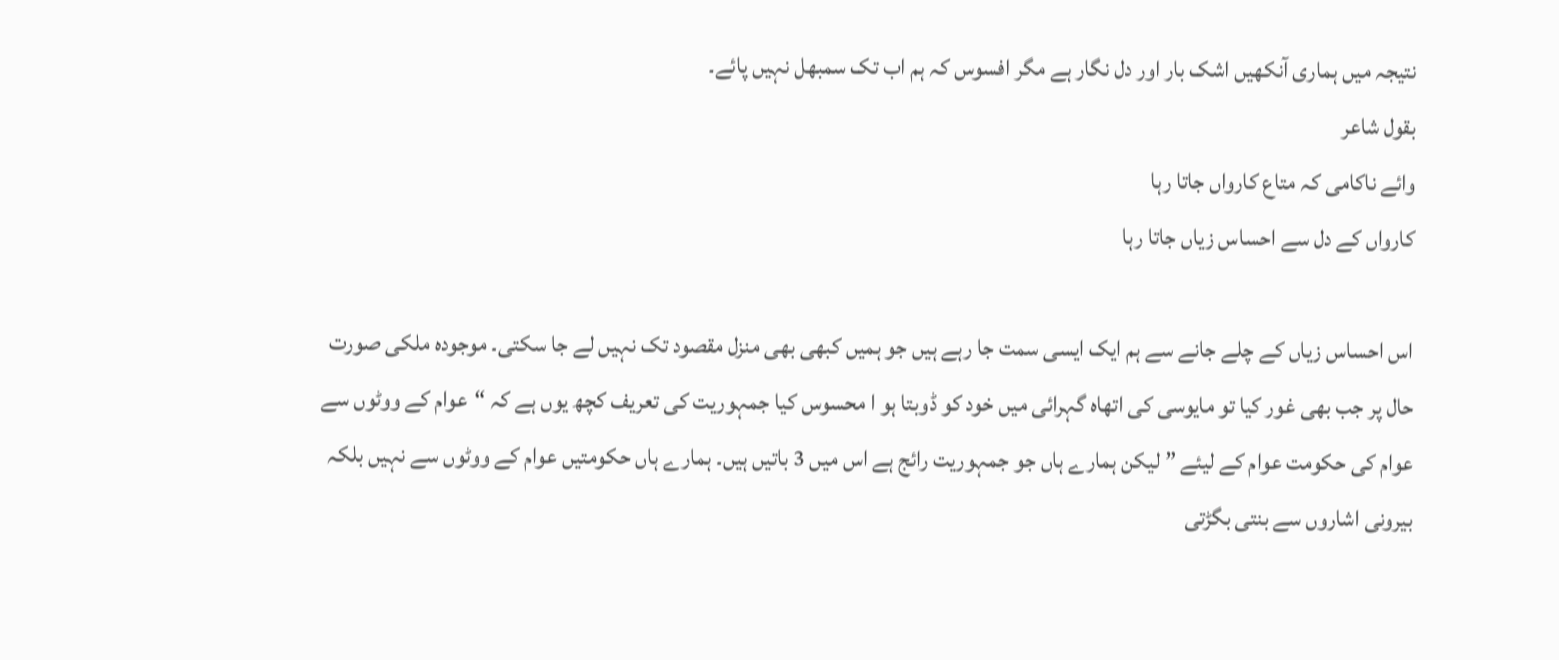نتیجہ میں ہماری آنکھیں اشک بار اور دل نگار ہے مگر افسوس کہ ہم اب تک سمبھل نہیں پائے۔
بقول شاعر
وائے ناکامی کہ متاع کارواں جاتا رہا
کارواں کے دل سے احساس زیاں جاتا رہا

اس احساس زیاں کے چلے جانے سے ہم ایک ایسی سمت جا رہے ہیں جو ہمیں کبھی بھی منزل مقصود تک نہیں لے جا سکتی۔ موجودہ ملکی صورت حال پر جب بھی غور کیا تو مایوسی کی اتھاہ گہرائی میں خود کو ڈوبتا ہو ا محسوس کیا جمہوریت کی تعریف کچھ یوں ہے کہ “عوام کے ووٹوں سے عوام کی حکومت عوام کے لیئے ” لیکن ہمارے ہاں جو جمہوریت رائج ہے اس میں 3 باتیں ہیں۔ ہمارے ہاں حکومتیں عوام کے ووٹوں سے نہیں بلکہ بیرونی اشاروں سے بنتی بگڑتی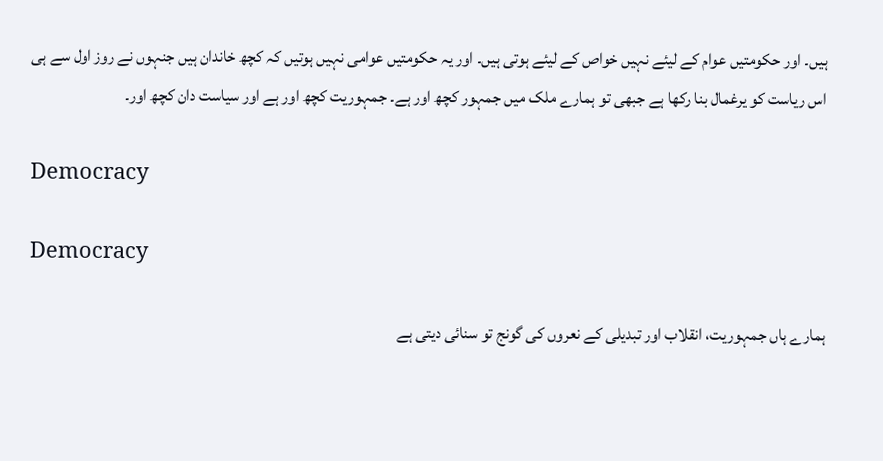ہیں۔ اور حکومتیں عوام کے لیئے نہیں خواص کے لیئے ہوتی ہیں۔ اور یہ حکومتیں عوامی نہیں ہوتیں کہ کچھ خاندان ہیں جنہوں نے روز اول سے ہی اس ریاست کو یرغمال بنا رکھا ہے جبھی تو ہمارے ملک میں جمہور کچھ اور ہے۔ جمہوریت کچھ اور ہے اور سیاست دان کچھ اور۔

Democracy

Democracy

ہمارے ہاں جمہوریت، انقلاب اور تبدیلی کے نعروں کی گونج تو سنائی دیتی ہے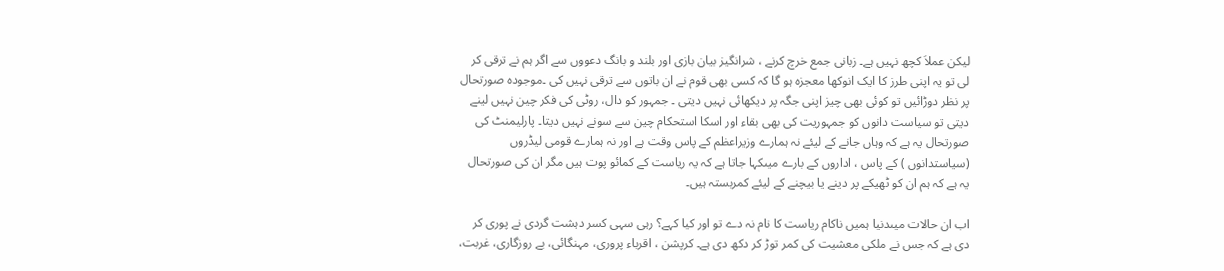لیکن عملاَ کچھ نہیں ہے۔ زبانی جمع خرچ کرنے ، شرانگیز بیان بازی اور بلند و بانگ دعووں سے اگر ہم نے ترقی کر لی تو یہ اپنی طرز کا ایک انوکھا معجزہ ہو گا کہ کسی بھی قوم نے ان باتوں سے ترقی نہیں کی ۔موجودہ صورتحال پر نظر دوڑائیں تو کوئی بھی چیز اپنی جگہ پر دیکھائی نہیں دیتی ۔ جمہور کو دال، روٹی کی فکر چین نہیں لینے دیتی تو سیاست دانوں کو جمہوریت کی بھی بقاء اور اسکا استحکام چین سے سونے نہیں دیتا۔ پارلیمنٹ کی صورتحال یہ ہے کہ وہاں جانے کے لیئے نہ ہمارے وزیراعظم کے پاس وقت ہے اور نہ ہمارے قومی لیڈروں (سیاستدانوں ) کے پاس ، اداروں کے بارے میںکہا جاتا ہے کہ یہ ریاست کے کمائو پوت ہیں مگر ان کی صورتحال یہ ہے کہ ہم ان کو ٹھیکے پر دینے یا بیچنے کے لیئے کمربستہ ہیں۔

اب ان حالات میںدنیا ہمیں ناکام ریاست کا نام نہ دے تو اور کیا کہے؟ رہی سہی کسر دہشت گردی نے پوری کر دی ہے کہ جس نے ملکی معشیت کی کمر توڑ کر دکھ دی ہے۔ کرپشن ، اقرباء پروری، مہنگائی، بے روزگاری، غربت،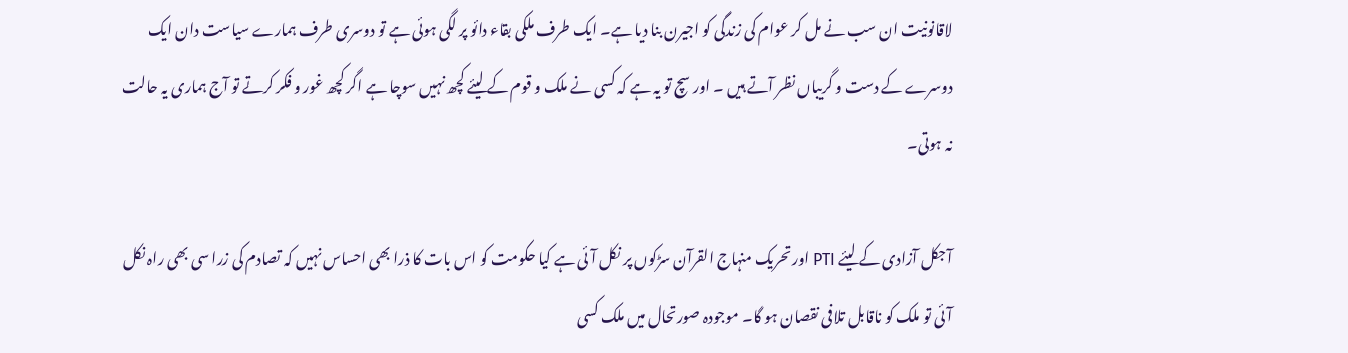لاقانونیت ان سب نے مل کر عوام کی زندگی کو اجیرن بنا دیا ہے۔ ایک طرف ملکی بقاء دائو پر لگی ہوئی ہے تو دوسری طرف ہمارے سیاست دان ایک دوسرے کے دست و گریباں نظر آتے ہیں ۔ اور سچ تو یہ ہے کہ کسی نے ملک و قوم کے لیئے کچھ نہیں سوچا ہے اگر کچھ غور و فکر کرتے تو آج ہماری یہ حالت نہ ہوتی۔

آجکل آزادی کے لیئے PTI اور تحریک منہاج القرآن سڑکوں پر نکل آئی ہے کیا حکومت کو اس بات کا ذرا بھی احساس نہیں کہ تصادم کی زرا سی بھی راہ نکل آئی تو ملک کو ناقابل تلافی نقصان ہو گا۔ موجودہ صورتحال میں ملک کسی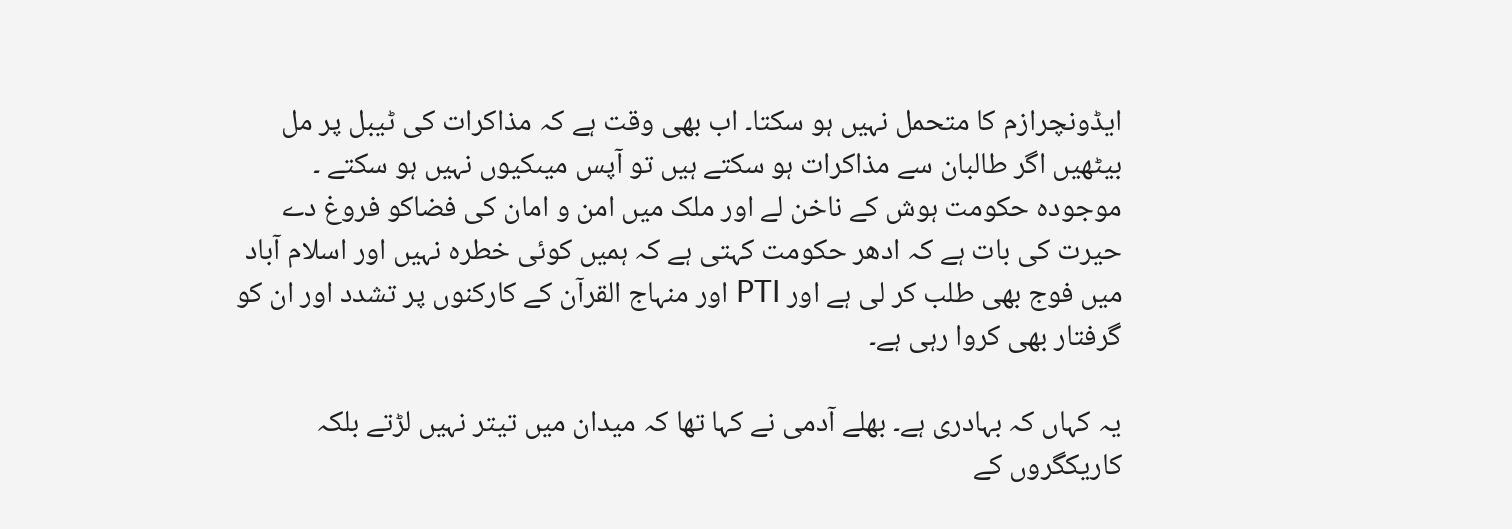ایڈونچرازم کا متحمل نہیں ہو سکتا۔ اب بھی وقت ہے کہ مذاکرات کی ٹیبل پر مل بیٹھیں اگر طالبان سے مذاکرات ہو سکتے ہیں تو آپس میںکیوں نہیں ہو سکتے ۔ موجودہ حکومت ہوش کے ناخن لے اور ملک میں امن و امان کی فضاکو فروغ دے حیرت کی بات ہے کہ ادھر حکومت کہتی ہے کہ ہمیں کوئی خطرہ نہیں اور اسلام آباد میں فوج بھی طلب کر لی ہے اور PTI اور منہاج القرآن کے کارکنوں پر تشدد اور ان کو گرفتار بھی کروا رہی ہے۔

یہ کہاں کہ بہادری ہے۔ بھلے آدمی نے کہا تھا کہ میدان میں تیتر نہیں لڑتے بلکہ کاریکگروں کے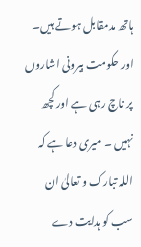ہاتھ مدمقابل ہوتے ہیں۔ اور حکومت بیرونی اشاروں پر ناچ رہی ہے اور کچھ نہیں ۔ میری دعا ہے کہ اللہ تبارک و تعالیٰ ان سب کو ہدایت دے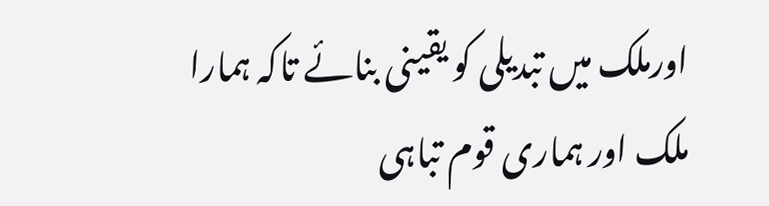اورملک میں تبدیلی کو یقینی بنائے تاکہ ہمارا ملک اور ہماری قوم تباہی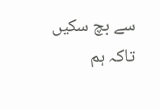سے بچ سکیں تاکہ ہم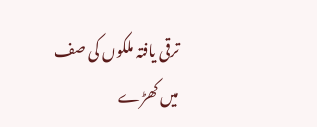ترقی یافتہ ملکوں کی صف میں کھڑے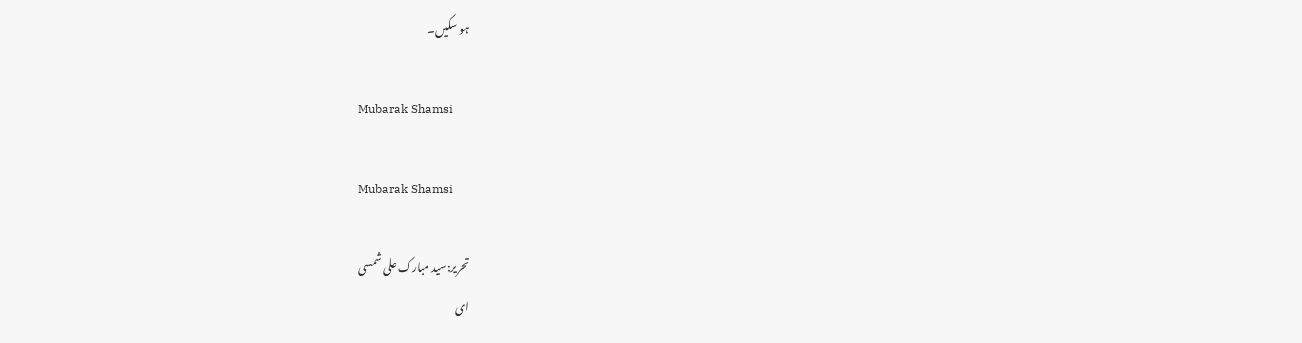ہو سکیں۔

Mubarak Shamsi

Mubarak Shamsi

تحریر:سید مبارک علی شمسی
ای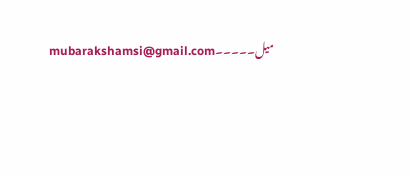میل۔۔۔۔۔mubarakshamsi@gmail.com